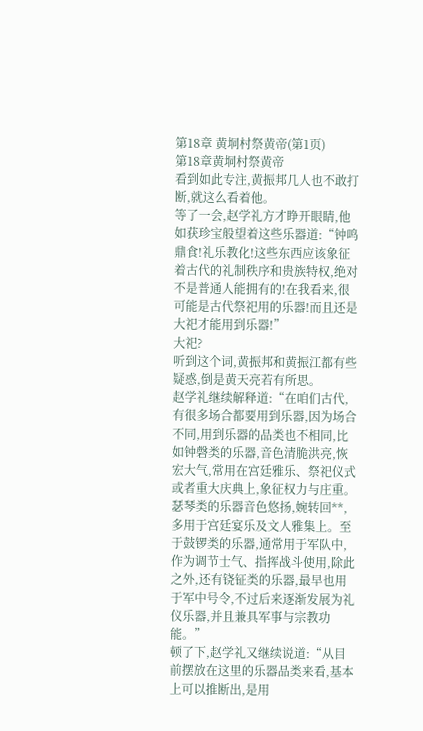第18章 黄垌村祭黄帝(第1页)
第18章黄垌村祭黄帝
看到如此专注,黄振邦几人也不敢打断,就这么看着他。
等了一会,赵学礼方才睁开眼睛,他如获珍宝般望着这些乐器道:“钟鸣鼎食!礼乐教化!这些东西应该象征着古代的礼制秩序和贵族特权,绝对不是普通人能拥有的!在我看来,很可能是古代祭祀用的乐器!而且还是大祀才能用到乐器!”
大祀?
听到这个词,黄振邦和黄振江都有些疑惑,倒是黄天亮若有所思。
赵学礼继续解释道:“在咱们古代,有很多场合都要用到乐器,因为场合不同,用到乐器的品类也不相同,比如钟磬类的乐器,音色清脆洪亮,恢宏大气,常用在宫廷雅乐、祭祀仪式或者重大庆典上,象征权力与庄重。瑟琴类的乐器音色悠扬,婉转回**,多用于宫廷宴乐及文人雅集上。至于鼓锣类的乐器,通常用于军队中,作为调节士气、指挥战斗使用,除此之外,还有铙钲类的乐器,最早也用于军中号令,不过后来逐渐发展为礼仪乐器,并且兼具军事与宗教功能。”
顿了下,赵学礼又继续说道:“从目前摆放在这里的乐器品类来看,基本上可以推断出,是用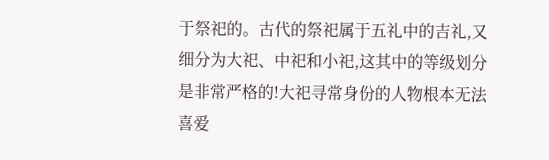于祭祀的。古代的祭祀属于五礼中的吉礼,又细分为大祀、中祀和小祀,这其中的等级划分是非常严格的!大祀寻常身份的人物根本无法喜爱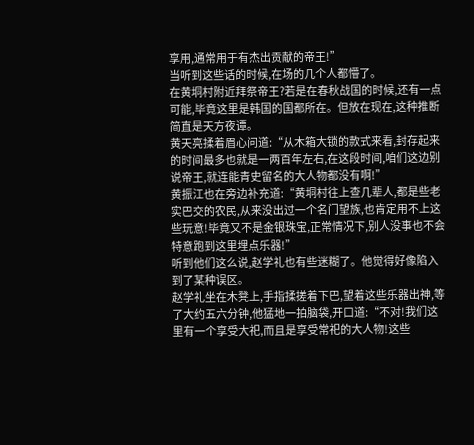享用,通常用于有杰出贡献的帝王!”
当听到这些话的时候,在场的几个人都懵了。
在黄垌村附近拜祭帝王?若是在春秋战国的时候,还有一点可能,毕竟这里是韩国的国都所在。但放在现在,这种推断简直是天方夜谭。
黄天亮揉着眉心问道:“从木箱大锁的款式来看,封存起来的时间最多也就是一两百年左右,在这段时间,咱们这边别说帝王,就连能青史留名的大人物都没有啊!”
黄振江也在旁边补充道:“黄垌村往上查几辈人,都是些老实巴交的农民,从来没出过一个名门望族,也肯定用不上这些玩意!毕竟又不是金银珠宝,正常情况下,别人没事也不会特意跑到这里埋点乐器!”
听到他们这么说,赵学礼也有些迷糊了。他觉得好像陷入到了某种误区。
赵学礼坐在木凳上,手指揉搓着下巴,望着这些乐器出神,等了大约五六分钟,他猛地一拍脑袋,开口道:“不对!我们这里有一个享受大祀,而且是享受常祀的大人物!这些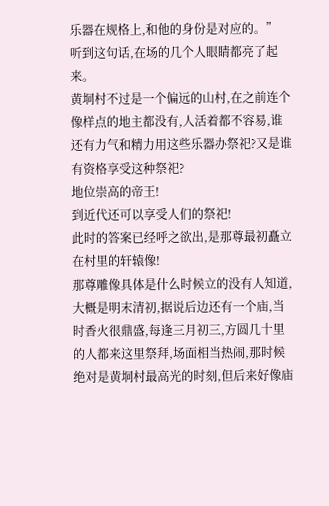乐器在规格上,和他的身份是对应的。”
听到这句话,在场的几个人眼睛都亮了起来。
黄垌村不过是一个偏远的山村,在之前连个像样点的地主都没有,人活着都不容易,谁还有力气和精力用这些乐器办祭祀?又是谁有资格享受这种祭祀?
地位崇高的帝王!
到近代还可以享受人们的祭祀!
此时的答案已经呼之欲出,是那尊最初矗立在村里的轩辕像!
那尊雕像具体是什么时候立的没有人知道,大概是明末清初,据说后边还有一个庙,当时香火很鼎盛,每逢三月初三,方圆几十里的人都来这里祭拜,场面相当热闹,那时候绝对是黄垌村最高光的时刻,但后来好像庙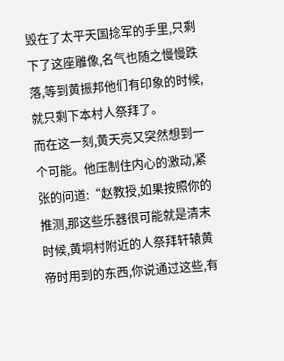毁在了太平天国捻军的手里,只剩下了这座雕像,名气也随之慢慢跌落,等到黄振邦他们有印象的时候,就只剩下本村人祭拜了。
而在这一刻,黄天亮又突然想到一个可能。他压制住内心的激动,紧张的问道:“赵教授,如果按照你的推测,那这些乐器很可能就是清末时候,黄垌村附近的人祭拜轩辕黄帝时用到的东西,你说通过这些,有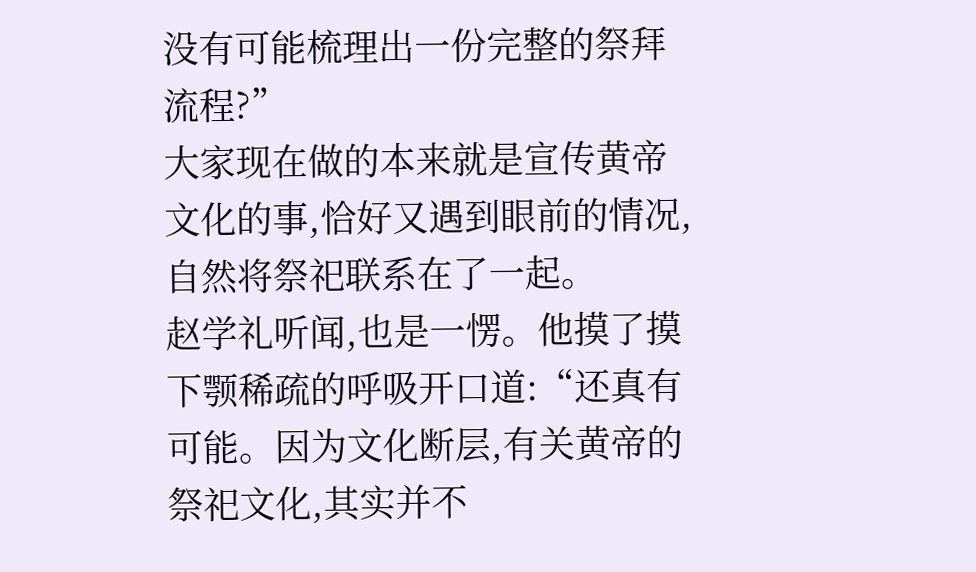没有可能梳理出一份完整的祭拜流程?”
大家现在做的本来就是宣传黄帝文化的事,恰好又遇到眼前的情况,自然将祭祀联系在了一起。
赵学礼听闻,也是一愣。他摸了摸下颚稀疏的呼吸开口道:“还真有可能。因为文化断层,有关黄帝的祭祀文化,其实并不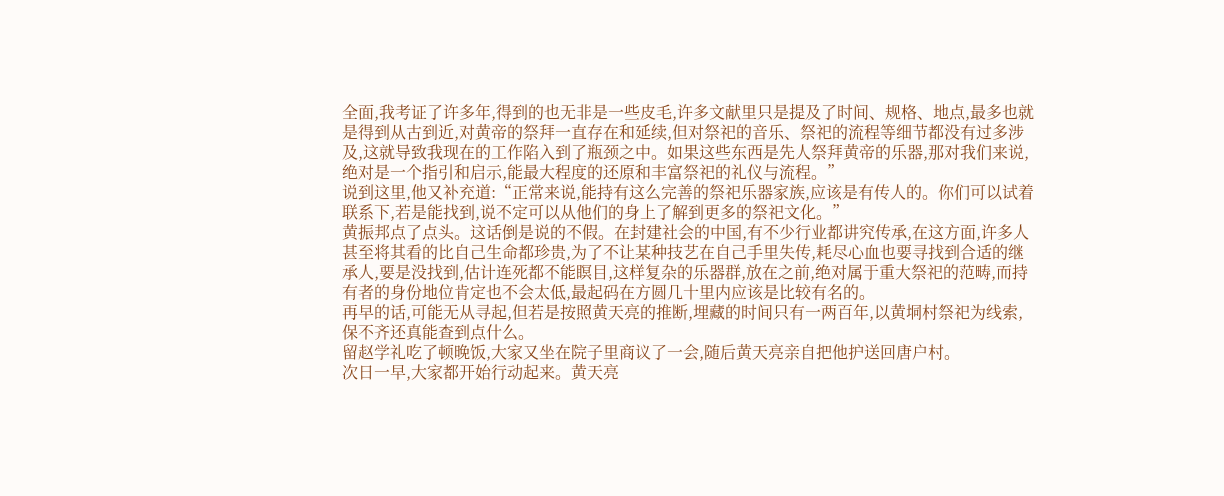全面,我考证了许多年,得到的也无非是一些皮毛,许多文献里只是提及了时间、规格、地点,最多也就是得到从古到近,对黄帝的祭拜一直存在和延续,但对祭祀的音乐、祭祀的流程等细节都没有过多涉及,这就导致我现在的工作陷入到了瓶颈之中。如果这些东西是先人祭拜黄帝的乐器,那对我们来说,绝对是一个指引和启示,能最大程度的还原和丰富祭祀的礼仪与流程。”
说到这里,他又补充道:“正常来说,能持有这么完善的祭祀乐器家族,应该是有传人的。你们可以试着联系下,若是能找到,说不定可以从他们的身上了解到更多的祭祀文化。”
黄振邦点了点头。这话倒是说的不假。在封建社会的中国,有不少行业都讲究传承,在这方面,许多人甚至将其看的比自己生命都珍贵,为了不让某种技艺在自己手里失传,耗尽心血也要寻找到合适的继承人,要是没找到,估计连死都不能瞑目,这样复杂的乐器群,放在之前,绝对属于重大祭祀的范畴,而持有者的身份地位肯定也不会太低,最起码在方圆几十里内应该是比较有名的。
再早的话,可能无从寻起,但若是按照黄天亮的推断,埋藏的时间只有一两百年,以黄垌村祭祀为线索,保不齐还真能查到点什么。
留赵学礼吃了顿晚饭,大家又坐在院子里商议了一会,随后黄天亮亲自把他护送回唐户村。
次日一早,大家都开始行动起来。黄天亮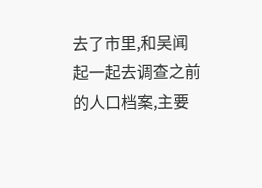去了市里,和吴闻起一起去调查之前的人口档案,主要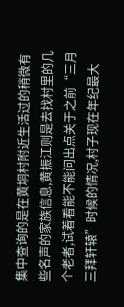集中查询的是在黄垌村附近生活过的稍微有些名声的家族信息,黄振江则是去找村里的几个老者,试着看能不能问出点关于之前“三月三拜轩辕”时候的情况,村子现在年纪最大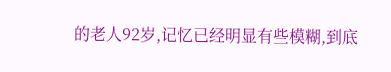的老人92岁,记忆已经明显有些模糊,到底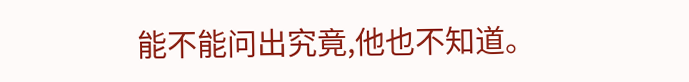能不能问出究竟,他也不知道。